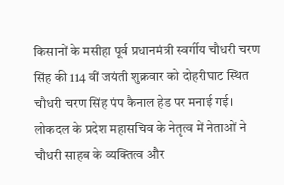किसानों के मसीहा पूर्व प्रधानमंत्री स्वर्गीय चौधरी चरण सिंह की 114 वीं जयंती शुक्रवार को दोहरीघाट स्थित चौधरी चरण सिंह पंप कैनाल हेड पर मनाई गई। लोकदल के प्रदेश महासचिव के नेतृत्व में नेताओं ने चौधरी साहब के व्यक्तित्व और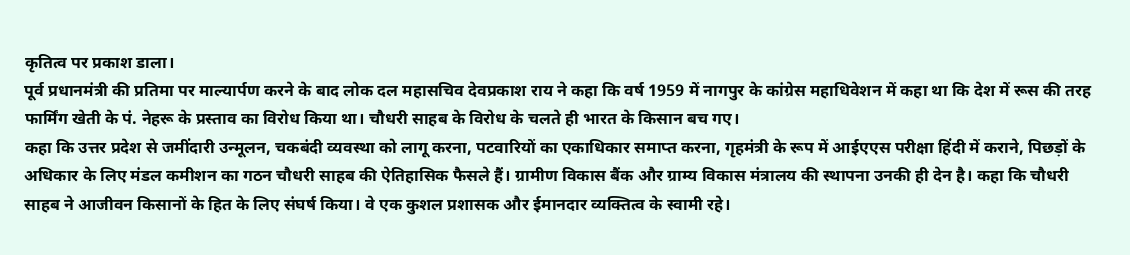कृतित्व पर प्रकाश डाला।
पूर्व प्रधानमंत्री की प्रतिमा पर माल्यार्पण करने के बाद लोक दल महासचिव देवप्रकाश राय ने कहा कि वर्ष 1959 में नागपुर के कांग्रेस महाधिवेशन में कहा था कि देश में रूस की तरह फार्मिंग खेती के पं. नेहरू के प्रस्ताव का विरोध किया था। चौधरी साहब के विरोध के चलते ही भारत के किसान बच गए।
कहा कि उत्तर प्रदेश से जमींदारी उन्मूलन, चकबंदी व्यवस्था को लागू करना, पटवारियों का एकाधिकार समाप्त करना, गृहमंत्री के रूप में आईएएस परीक्षा हिंदी में कराने, पिछड़ों के अधिकार के लिए मंडल कमीशन का गठन चौधरी साहब की ऐतिहासिक फैसले हैं। ग्रामीण विकास बैंक और ग्राम्य विकास मंत्रालय की स्थापना उनकी ही देन है। कहा कि चौधरी साहब ने आजीवन किसानों के हित के लिए संघर्ष किया। वे एक कुशल प्रशासक और ईमानदार व्यक्तित्व के स्वामी रहे।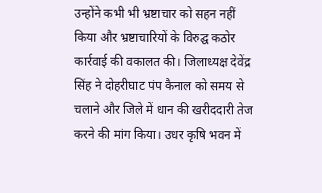उन्होंने कभी भी भ्रष्टाचार को सहन नहीं किया और भ्रष्टाचारियों के विरुद्घ कठोर कार्रवाई की वकालत की। जिलाध्यक्ष देवेंद्र सिंह ने दोहरीघाट पंप कैनाल को समय से चलाने और जिले में धान की खरीददारी तेज करने की मांग किया। उधर कृषि भवन में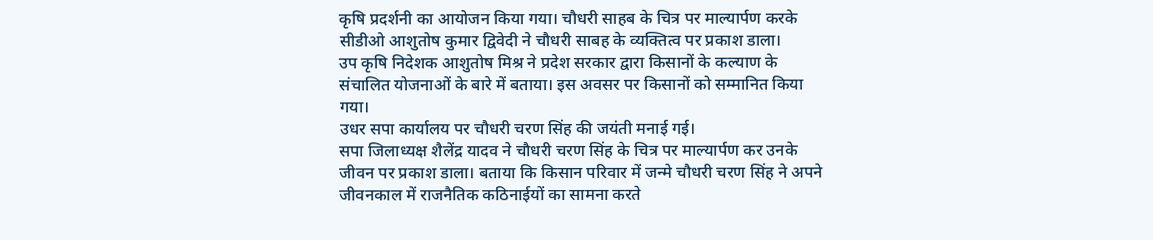कृषि प्रदर्शनी का आयोजन किया गया। चौधरी साहब के चित्र पर माल्यार्पण करके सीडीओ आशुतोष कुमार द्विवेदी ने चौधरी साबह के व्यक्तित्व पर प्रकाश डाला।
उप कृषि निदेशक आशुतोष मिश्र ने प्रदेश सरकार द्वारा किसानों के कल्याण के संचालित योजनाओं के बारे में बताया। इस अवसर पर किसानों को सम्मानित किया गया।
उधर सपा कार्यालय पर चौधरी चरण सिंह की जयंती मनाई गई।
सपा जिलाध्यक्ष शैलेंद्र यादव ने चौधरी चरण सिंह के चित्र पर माल्यार्पण कर उनके जीवन पर प्रकाश डाला। बताया कि किसान परिवार में जन्मे चौधरी चरण सिंह ने अपने जीवनकाल में राजनैतिक कठिनाईयों का सामना करते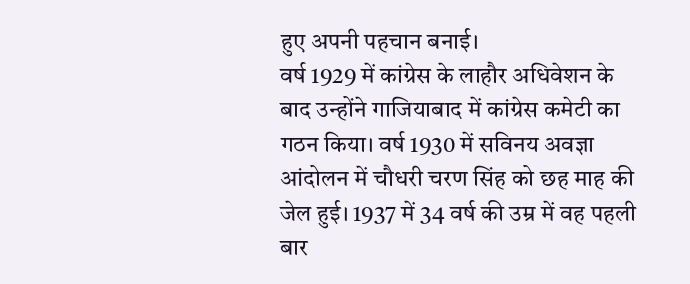हुए अपनी पहचान बनाई।
वर्ष 1929 में कांग्रेस के लाहौर अधिवेशन के बाद उन्होंने गाजियाबाद में कांग्रेस कमेटी का गठन किया। वर्ष 1930 में सविनय अवज्ञा आंदोलन में चौधरी चरण सिंह को छह माह की जेल हुई। 1937 में 34 वर्ष की उम्र में वह पहली बार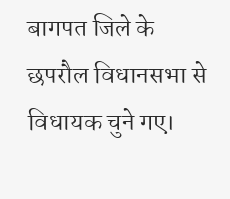बागपत जिले के छपरौल विधानसभा से विधायक चुने गए।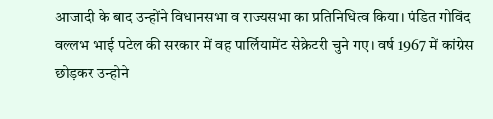आजादी के बाद उन्होंने विधानसभा व राज्यसभा का प्रतिनिधित्व किया। पंडित गोविंद वल्लभ भाई पटेल की सरकार में वह पार्लियामेंट सेक्रेटरी चुने गए। वर्ष 1967 में कांग्रेस छोड़कर उन्होने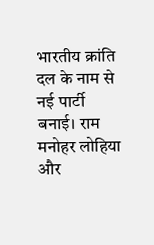भारतीय क्रांति दल के नाम से नई पार्टी बनाई। राम मनोहर लोहिया और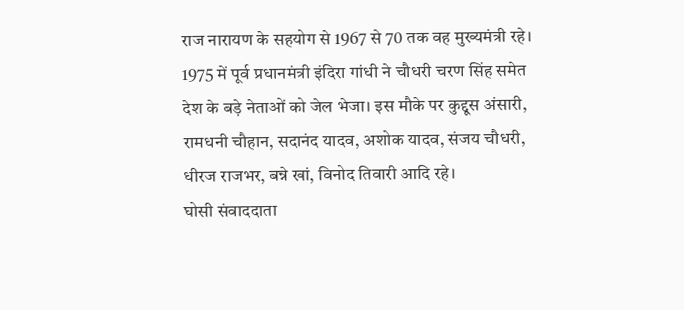राज नारायण के सहयोग से 1967 से 70 तक वह मुख्यमंत्री रहे।
1975 में पूर्व प्रधानमंत्री इंदिरा गांधी ने चौधरी चरण सिंह समेत देश के बड़े नेताओं को जेल भेजा। इस मौके पर कुद्दूस अंसारी, रामधनी चौहान, सदानंद यादव, अशोक यादव, संजय चौधरी, धीरज राजभर, बन्ने खां, विनोद तिवारी आदि रहे।
घोसी संवाददाता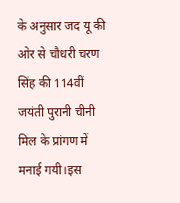के अनुसार जद यू की ओर से चौधरी चरण सिंह की 114वीं जयंती पुरानी चीनी मिल के प्रांगण में मनाई गयी।इस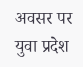अवसर पर युवा प्रदेश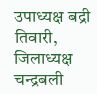उपाध्यक्ष बद्री तिवारी, जिलाध्यक्ष चन्द्रबली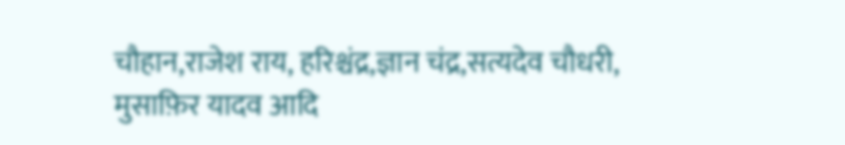चौहान,राजेश राय, हरिश्चंद्र,ज्ञान चंद्र,सत्यदेव चौधरी, मुसाफ़िर यादव आदि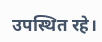उपस्थित रहे।